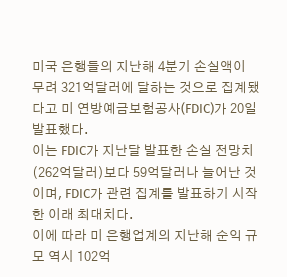미국 은행들의 지난해 4분기 손실액이 무려 321억달러에 달하는 것으로 집계됐다고 미 연방예금보험공사(FDIC)가 20일 발표했다.
이는 FDIC가 지난달 발표한 손실 전망치(262억달러)보다 59억달러나 늘어난 것이며, FDIC가 관련 집계를 발표하기 시작한 이래 최대치다.
이에 따라 미 은행업계의 지난해 순익 규모 역시 102억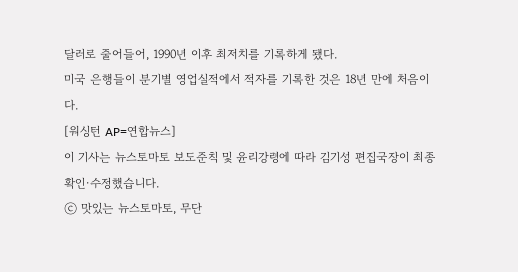달러로 줄어들어, 1990년 이후 최저치를 기록하게 됐다.
미국 은행들이 분기별 영업실적에서 적자를 기록한 것은 18년 만에 처음이다.
[워싱턴 AP=연합뉴스]
이 기사는 뉴스토마토 보도준칙 및 윤리강령에 따라 김기성 편집국장이 최종 확인·수정했습니다.
ⓒ 맛있는 뉴스토마토, 무단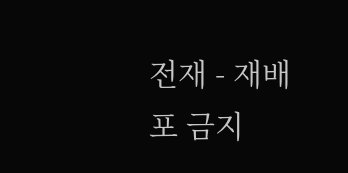전재 - 재배포 금지